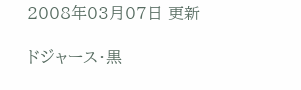2008年03月07日 更新

ドジャース・黒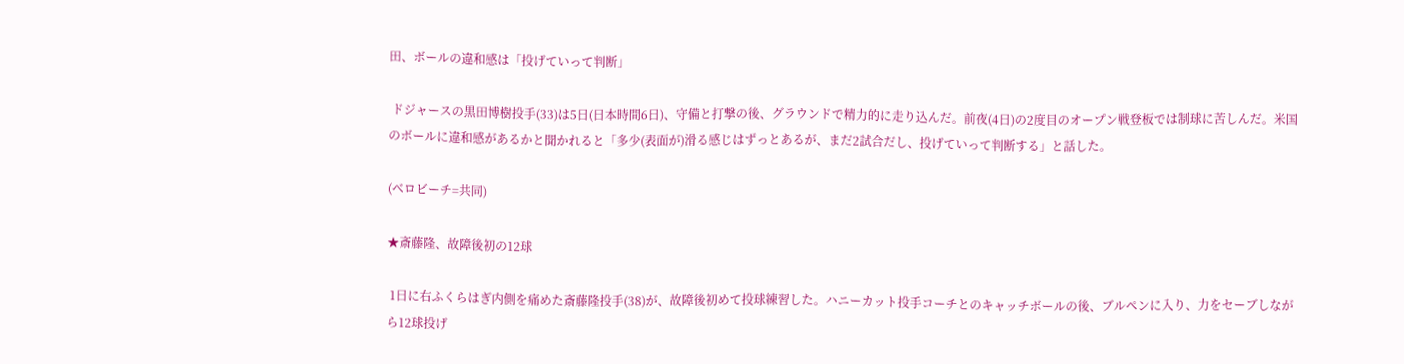田、ボールの違和感は「投げていって判断」

 ドジャースの黒田博樹投手(33)は5日(日本時間6日)、守備と打撃の後、グラウンドで精力的に走り込んだ。前夜(4日)の2度目のオープン戦登板では制球に苦しんだ。米国のボールに違和感があるかと聞かれると「多少(表面が)滑る感じはずっとあるが、まだ2試合だし、投げていって判断する」と話した。

(ベロビーチ=共同)

★斎藤隆、故障後初の12球

 1日に右ふくらはぎ内側を痛めた斎藤隆投手(38)が、故障後初めて投球練習した。ハニーカット投手コーチとのキャッチボールの後、ブルペンに入り、力をセーブしながら12球投げ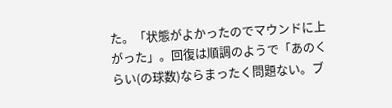た。「状態がよかったのでマウンドに上がった」。回復は順調のようで「あのくらい(の球数)ならまったく問題ない。ブ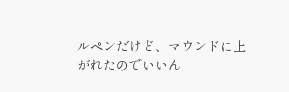ルペンだけど、マウンドに上がれたのでいいん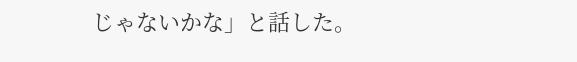じゃないかな」と話した。